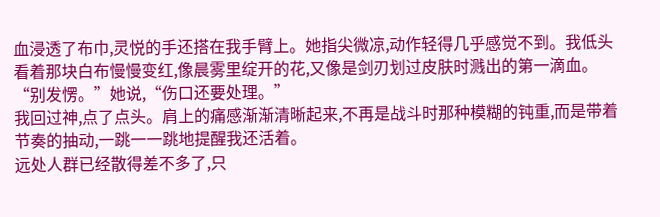血浸透了布巾,灵悦的手还搭在我手臂上。她指尖微凉,动作轻得几乎感觉不到。我低头看着那块白布慢慢变红,像晨雾里绽开的花,又像是剑刃划过皮肤时溅出的第一滴血。
“别发愣。”她说,“伤口还要处理。”
我回过神,点了点头。肩上的痛感渐渐清晰起来,不再是战斗时那种模糊的钝重,而是带着节奏的抽动,一跳一一跳地提醒我还活着。
远处人群已经散得差不多了,只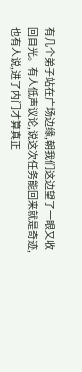有几个弟子站在广场边缘,朝我们这边望了一眼又收回目光。有人低声议论,说这次任务能回来就是奇迹,也有人说,进了内门才算真正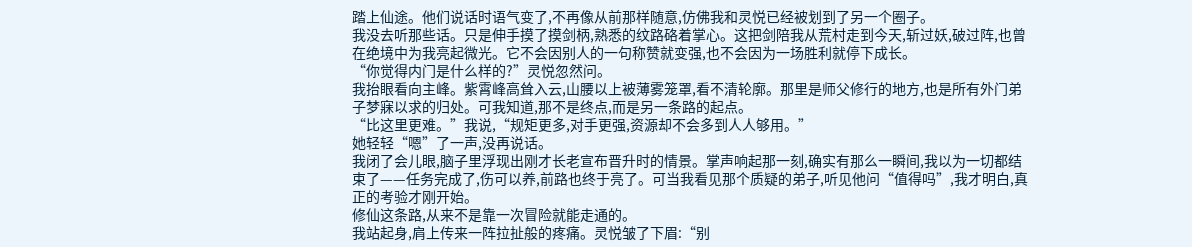踏上仙途。他们说话时语气变了,不再像从前那样随意,仿佛我和灵悦已经被划到了另一个圈子。
我没去听那些话。只是伸手摸了摸剑柄,熟悉的纹路硌着掌心。这把剑陪我从荒村走到今天,斩过妖,破过阵,也曾在绝境中为我亮起微光。它不会因别人的一句称赞就变强,也不会因为一场胜利就停下成长。
“你觉得内门是什么样的?”灵悦忽然问。
我抬眼看向主峰。紫霄峰高耸入云,山腰以上被薄雾笼罩,看不清轮廓。那里是师父修行的地方,也是所有外门弟子梦寐以求的归处。可我知道,那不是终点,而是另一条路的起点。
“比这里更难。”我说,“规矩更多,对手更强,资源却不会多到人人够用。”
她轻轻“嗯”了一声,没再说话。
我闭了会儿眼,脑子里浮现出刚才长老宣布晋升时的情景。掌声响起那一刻,确实有那么一瞬间,我以为一切都结束了——任务完成了,伤可以养,前路也终于亮了。可当我看见那个质疑的弟子,听见他问“值得吗”,我才明白,真正的考验才刚开始。
修仙这条路,从来不是靠一次冒险就能走通的。
我站起身,肩上传来一阵拉扯般的疼痛。灵悦皱了下眉:“别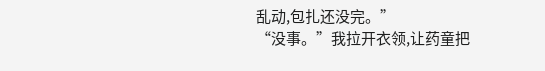乱动,包扎还没完。”
“没事。”我拉开衣领,让药童把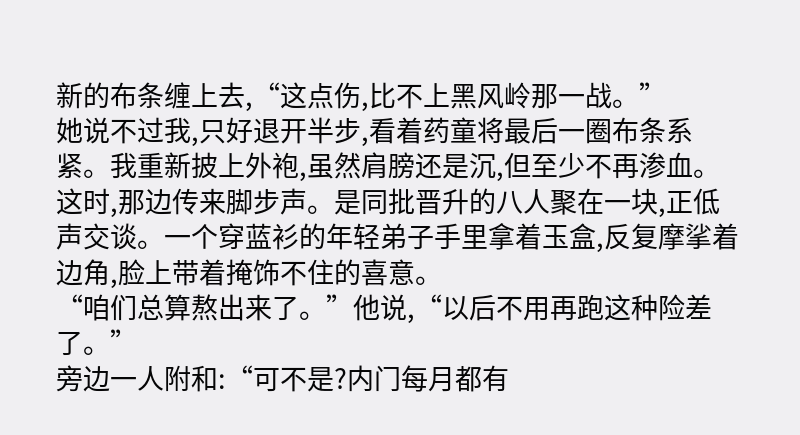新的布条缠上去,“这点伤,比不上黑风岭那一战。”
她说不过我,只好退开半步,看着药童将最后一圈布条系紧。我重新披上外袍,虽然肩膀还是沉,但至少不再渗血。
这时,那边传来脚步声。是同批晋升的八人聚在一块,正低声交谈。一个穿蓝衫的年轻弟子手里拿着玉盒,反复摩挲着边角,脸上带着掩饰不住的喜意。
“咱们总算熬出来了。”他说,“以后不用再跑这种险差了。”
旁边一人附和:“可不是?内门每月都有